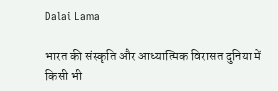Dalai Lama

भारत की संस्कृति और आध्यात्मिक विरासत दुनिया में किसी भी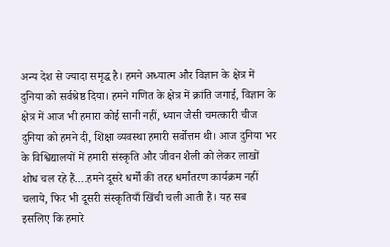अन्य देश से ज्यादा समृद्ध है। हमने अध्यात्म और विज्ञान के क्षेत्र में दुनिया को सर्वश्रेष्ठ दिया। हमने गणित के क्षेत्र में क्रांति जगाई, विज्ञान के क्षेत्र में आज भी हमारा कोई सानी नहीं, ध्यान जैसी चमत्कारी चीज दुनिया को हमने दी, शिक्षा व्यवस्था हमारी सर्वोत्तम थी। आज दुनिया भर के विश्विद्यालयों में हमारी संस्कृति और जीवन शैली को लेकर लाखों शोध चल रहे हैं….हमने दूसरे धर्मों की तरह धर्मांतरण कार्यक्रम नहीं चलाये, फिर भी दूसरी संस्कृतियाँ खिंची चली आती हैं। यह सब इसलिए कि हमारे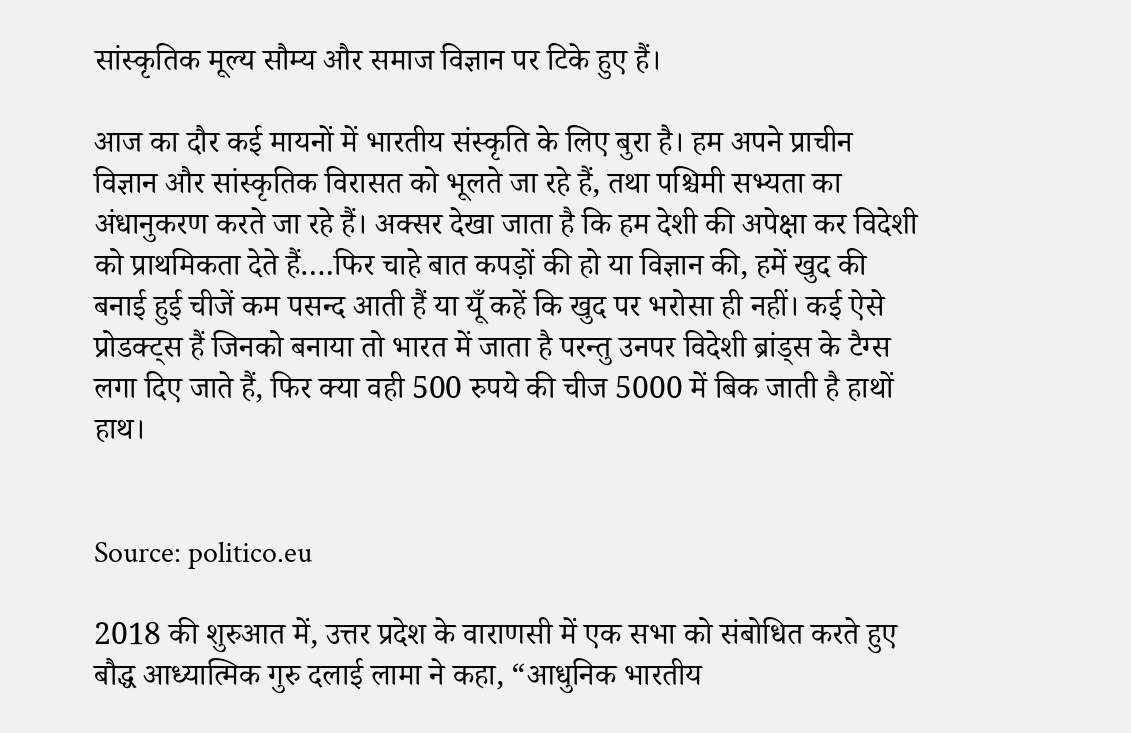सांस्कृतिक मूल्य सौम्य और समाज विज्ञान पर टिके हुए हैं।

आज का दौर कई मायनों में भारतीय संस्कृति के लिए बुरा है। हम अपने प्राचीन विज्ञान और सांस्कृतिक विरासत को भूलते जा रहे हैं, तथा पश्चिमी सभ्यता का अंधानुकरण करते जा रहे हैं। अक्सर देखा जाता है कि हम देशी की अपेक्षा कर विदेशी को प्राथमिकता देते हैं….फिर चाहे बात कपड़ों की हो या विज्ञान की, हमें खुद की बनाई हुई चीजें कम पसन्द आती हैं या यूँ कहें कि खुद पर भरोसा ही नहीं। कई ऐसे प्रोडक्ट्स हैं जिनको बनाया तो भारत में जाता है परन्तु उनपर विदेशी ब्रांड्स के टैग्स लगा दिए जाते हैं, फिर क्या वही 500 रुपये की चीज 5000 में बिक जाती है हाथों हाथ।


Source: politico.eu

2018 की शुरुआत में, उत्तर प्रदेश के वाराणसी में एक सभा को संबोधित करते हुए बौद्ध आध्यात्मिक गुरु दलाई लामा ने कहा, “आधुनिक भारतीय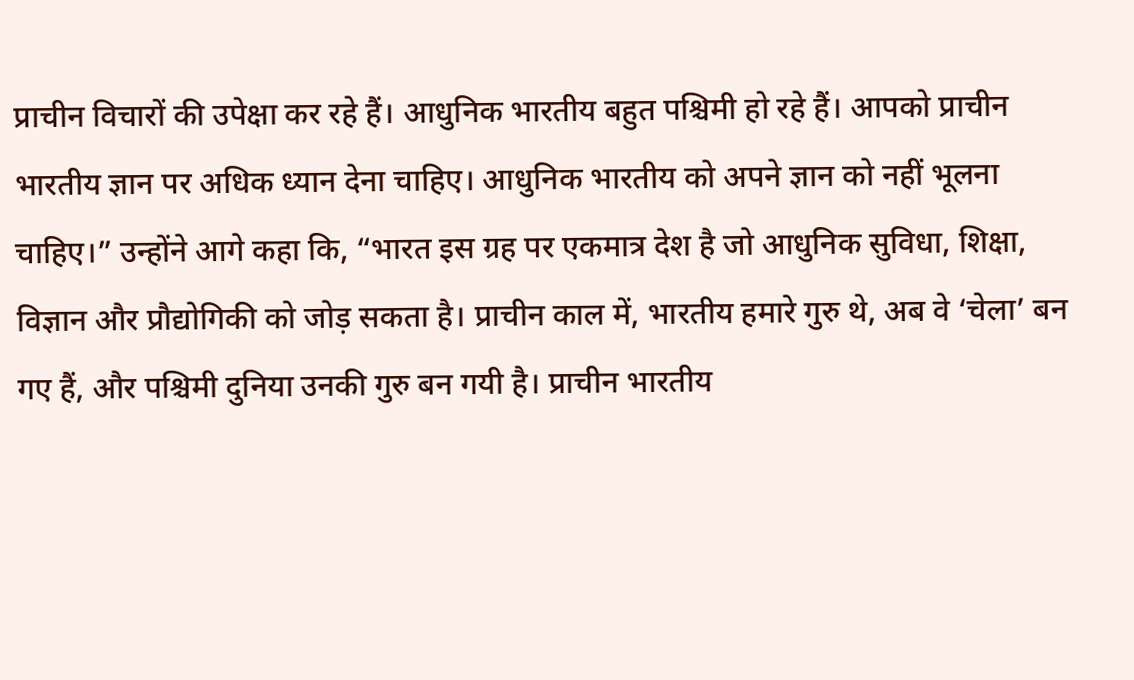प्राचीन विचारों की उपेक्षा कर रहे हैं। आधुनिक भारतीय बहुत पश्चिमी हो रहे हैं। आपको प्राचीन भारतीय ज्ञान पर अधिक ध्यान देना चाहिए। आधुनिक भारतीय को अपने ज्ञान को नहीं भूलना चाहिए।” उन्होंने आगे कहा कि, “भारत इस ग्रह पर एकमात्र देश है जो आधुनिक सुविधा, शिक्षा, विज्ञान और प्रौद्योगिकी को जोड़ सकता है। प्राचीन काल में, भारतीय हमारे गुरु थे, अब वे ‘चेला’ बन गए हैं, और पश्चिमी दुनिया उनकी गुरु बन गयी है। प्राचीन भारतीय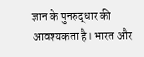ज्ञान के पुनरुद्धार की आवश्यकता है। भारत और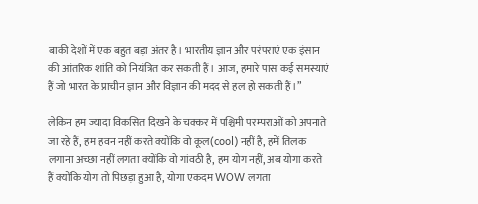बाकी देशों में एक बहुत बड़ा अंतर है। भारतीय ज्ञान और परंपराएं एक इंसान की आंतरिक शांति को नियंत्रित कर सकती हैं। आज, हमारे पास कई समस्याएं हैं जो भारत के प्राचीन ज्ञान और विज्ञान की मदद से हल हो सकती हैं।”

लेकिन हम ज्यादा विकसित दिखने के चक्कर में पश्चिमी परम्पराओं को अपनाते जा रहे हैं, हम हवन नहीं करते क्योंकि वो कूल(cool) नहीं है, हमें तिलक लगाना अच्छा नहीं लगता क्योंकि वो गांवठी है, हम योग नहीं, अब योगा करते हैं क्योंकि योग तो पिछड़ा हुआ है, योगा एकदम WOW लगता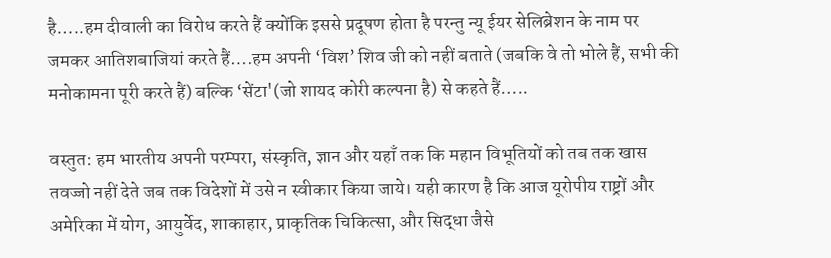है…..हम दीवाली का विरोध करते हैं क्योंकि इससे प्रदूषण होता है परन्तु न्यू ईयर सेलिब्रेशन के नाम पर जमकर आतिशबाजियां करते हैं….हम अपनी ‘विश’ शिव जी को नहीं बताते (जबकि वे तो भोले हैं, सभी की मनोकामना पूरी करते हैं) बल्कि ‘सेंटा'(जो शायद कोरी कल्पना है) से कहते हैं…..

वस्तुत: हम भारतीय अपनी परम्परा, संस्कृति, ज्ञान और यहाँ तक कि महान विभूतियों को तब तक खास तवज्जो नहीं देते जब तक विदेशों में उसे न स्वीकार किया जाये। यही कारण है कि आज यूरोपीय राष्ट्रों और अमेरिका में योग, आयुर्वेद, शाकाहार, प्राकृतिक चिकित्सा, और सिद्धा जैसे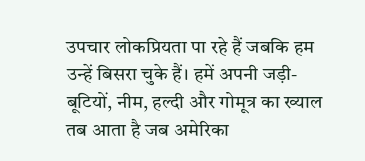उपचार लोकप्रियता पा रहे हैं जबकि हम उन्हें बिसरा चुके हैं। हमें अपनी जड़ी-बूटियों, नीम, हल्दी और गोमूत्र का ख्याल तब आता है जब अमेरिका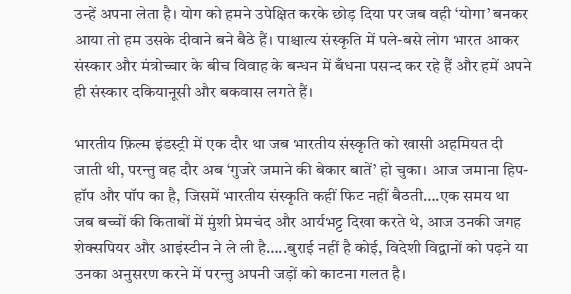उन्हें अपना लेता है। योग को हमने उपेक्षित करके छोड़ दिया पर जब वही ‘योगा’ बनकर आया तो हम उसके दीवाने बने बैठे हैं। पाश्चात्य संस्कृति में पले-बसे लोग भारत आकर संस्कार और मंत्रोच्चार के बीच विवाह के बन्धन में बँधना पसन्द कर रहे हैं और हमें अपने ही संस्कार दकियानूसी और बकवास लगते हैं।

भारतीय फ़िल्म इंडस्ट्री में एक दौर था जब भारतीय संस्कृति को खासी अहमियत दी जाती थी, परन्तु वह दौर अब ‘गुजरे जमाने की बेकार बातें’ हो चुका। आज जमाना हिप-हॉप और पॉप का है, जिसमें भारतीय संस्कृति कहीं फिट नहीं बैठती….एक समय था जब बच्चों की किताबों में मुंशी प्रेमचंद और आर्यभट्ट दिखा करते थे, आज उनकी जगह शेक्सपियर और आइंस्टीन ने ले ली है…..बुराई नहीं है कोई, विदेशी विद्वानों को पढ़ने या उनका अनुसरण करने में परन्तु अपनी जड़ों को काटना गलत है।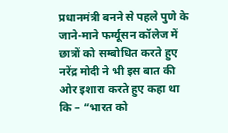प्रधानमंत्री बनने से पहले पुणे के जाने-माने फर्ग्यूसन कॉलेज में छात्रों को सम्बोधित करते हुए नरेंद्र मोदी ने भी इस बात की ओर इशारा करते हुए कहा था कि – “भारत को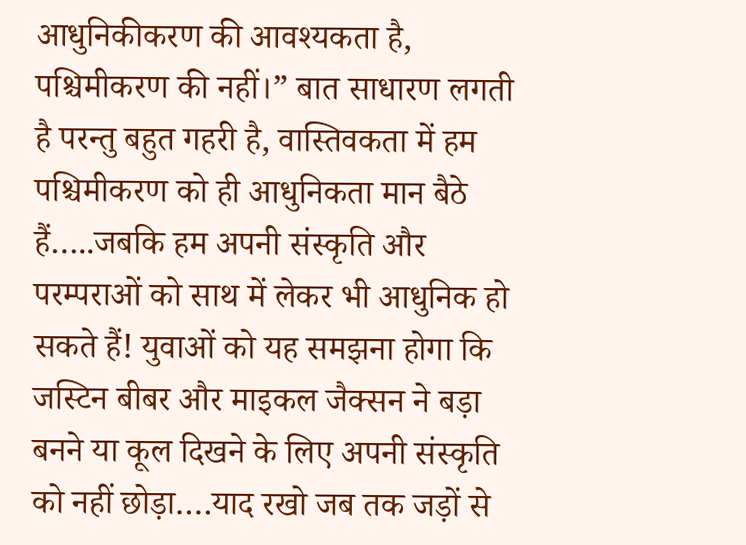आधुनिकीकरण की आवश्यकता है, पश्चिमीकरण की नहीं।” बात साधारण लगती है परन्तु बहुत गहरी है, वास्तिवकता में हम पश्चिमीकरण को ही आधुनिकता मान बैठे हैं…..जबकि हम अपनी संस्कृति और परम्पराओं को साथ में लेकर भी आधुनिक हो सकते हैं! युवाओं को यह समझना होगा कि जस्टिन बीबर और माइकल जैक्सन ने बड़ा बनने या कूल दिखने के लिए अपनी संस्कृति को नहीं छोड़ा….याद रखो जब तक जड़ों से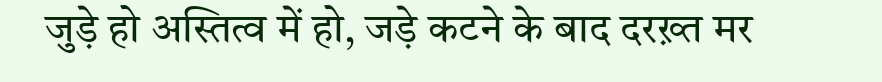जुड़े हो अस्तित्व में हो, जड़े कटने के बाद दरख़्त मर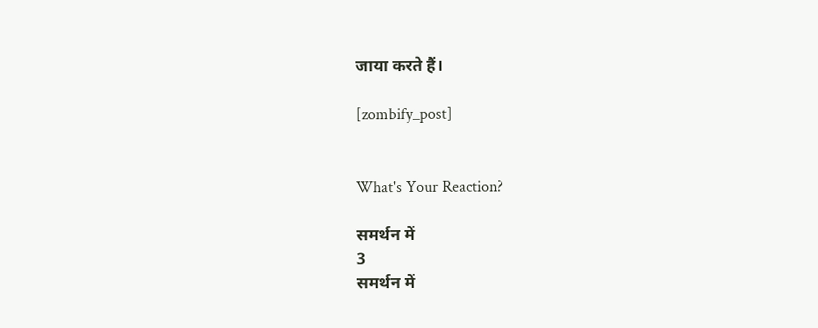जाया करते हैं।

[zombify_post]


What's Your Reaction?

समर्थन में
3
समर्थन में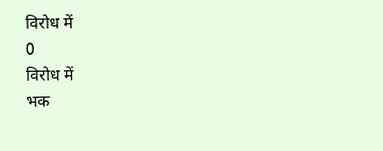विरोध में
0
विरोध में
भक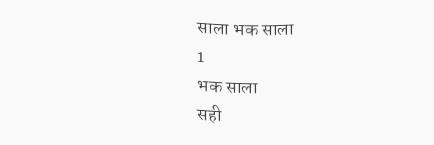साला भक साला
1
भक साला
सही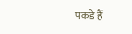पकडे हैं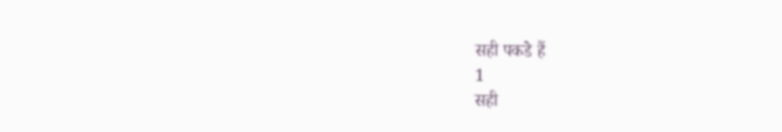सही पकडे हैं
1
सही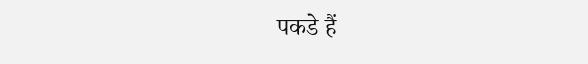पकडे हैं